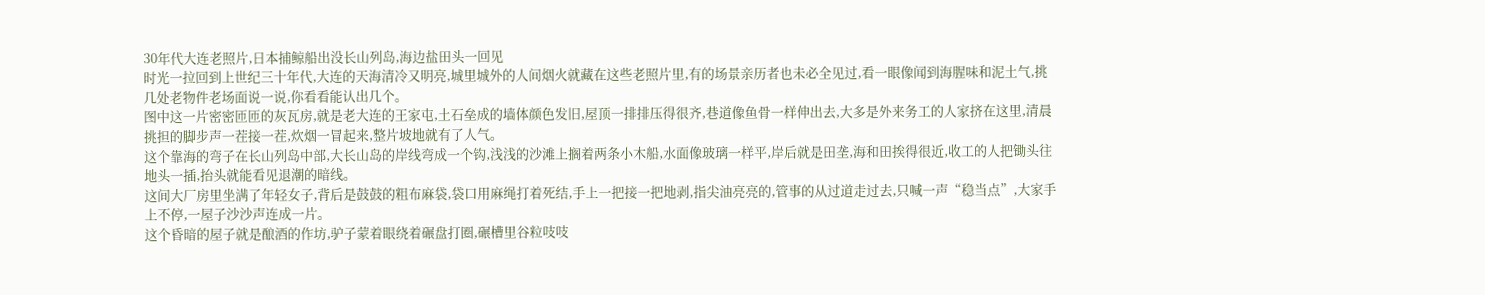30年代大连老照片,日本捕鲸船出没长山列岛,海边盐田头一回见
时光一拉回到上世纪三十年代,大连的天海清冷又明亮,城里城外的人间烟火就藏在这些老照片里,有的场景亲历者也未必全见过,看一眼像闻到海腥味和泥土气,挑几处老物件老场面说一说,你看看能认出几个。
图中这一片密密匝匝的灰瓦房,就是老大连的王家屯,土石垒成的墙体颜色发旧,屋顶一排排压得很齐,巷道像鱼骨一样伸出去,大多是外来务工的人家挤在这里,清晨挑担的脚步声一茬接一茬,炊烟一冒起来,整片坡地就有了人气。
这个靠海的弯子在长山列岛中部,大长山岛的岸线弯成一个钩,浅浅的沙滩上搁着两条小木船,水面像玻璃一样平,岸后就是田垄,海和田挨得很近,收工的人把锄头往地头一插,抬头就能看见退潮的暗线。
这间大厂房里坐满了年轻女子,背后是鼓鼓的粗布麻袋,袋口用麻绳打着死结,手上一把接一把地剥,指尖油亮亮的,管事的从过道走过去,只喊一声“稳当点”,大家手上不停,一屋子沙沙声连成一片。
这个昏暗的屋子就是酿酒的作坊,驴子蒙着眼绕着碾盘打圈,碾槽里谷粒吱吱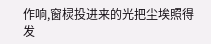作响,窗棂投进来的光把尘埃照得发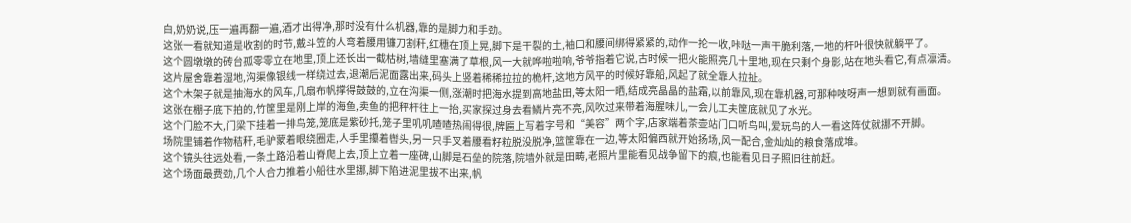白,奶奶说,压一遍再翻一遍,酒才出得净,那时没有什么机器,靠的是脚力和手劲。
这张一看就知道是收割的时节,戴斗笠的人弯着腰用镰刀割秆,红穗在顶上晃,脚下是干裂的土,袖口和腰间绑得紧紧的,动作一抡一收,咔哒一声干脆利落,一地的杆叶很快就躺平了。
这个圆墩墩的砖台孤零零立在地里,顶上还长出一截枯树,墙缝里塞满了草根,风一大就哗啦啦响,爷爷指着它说,古时候一把火能照亮几十里地,现在只剩个身影,站在地头看它,有点凛清。
这片屋舍靠着湿地,沟渠像银线一样绕过去,退潮后泥面露出来,码头上竖着稀稀拉拉的桅杆,这地方风平的时候好靠船,风起了就全靠人拉扯。
这个木架子就是抽海水的风车,几扇布帆撑得鼓鼓的,立在沟渠一侧,涨潮时把海水提到高地盐田,等太阳一晒,结成亮晶晶的盐霜,以前靠风,现在靠机器,可那种吱呀声一想到就有画面。
这张在棚子底下拍的,竹筐里是刚上岸的海鱼,卖鱼的把秤杆往上一抬,买家探过身去看鳞片亮不亮,风吹过来带着海腥味儿,一会儿工夫筐底就见了水光。
这个门脸不大,门梁下挂着一排鸟笼,笼底是紫砂托,笼子里叽叽喳喳热闹得很,牌匾上写着字号和“美容”两个字,店家端着茶壶站门口听鸟叫,爱玩鸟的人一看这阵仗就挪不开脚。
场院里铺着作物秸秆,毛驴蒙着眼绕圈走,人手里攥着辔头,另一只手叉着腰看籽粒脱没脱净,篮筐靠在一边,等太阳偏西就开始扬场,风一配合,金灿灿的粮食落成堆。
这个镜头往远处看,一条土路沿着山脊爬上去,顶上立着一座碑,山脚是石垒的院落,院墙外就是田畴,老照片里能看见战争留下的痕,也能看见日子照旧往前赶。
这个场面最费劲,几个人合力推着小船往水里挪,脚下陷进泥里拔不出来,帆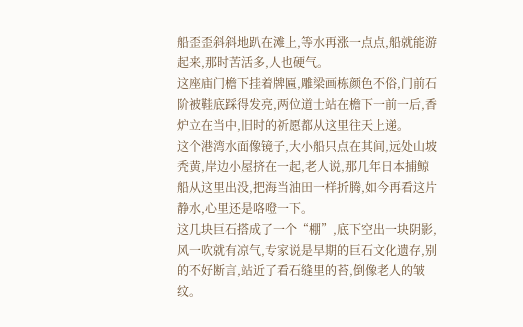船歪歪斜斜地趴在滩上,等水再涨一点点,船就能游起来,那时苦活多,人也硬气。
这座庙门檐下挂着牌匾,雕梁画栋颜色不俗,门前石阶被鞋底踩得发亮,两位道士站在檐下一前一后,香炉立在当中,旧时的祈愿都从这里往天上递。
这个港湾水面像镜子,大小船只点在其间,远处山坡秃黄,岸边小屋挤在一起,老人说,那几年日本捕鲸船从这里出没,把海当油田一样折腾,如今再看这片静水,心里还是咯噔一下。
这几块巨石搭成了一个“棚”,底下空出一块阴影,风一吹就有凉气,专家说是早期的巨石文化遗存,别的不好断言,站近了看石缝里的苔,倒像老人的皱纹。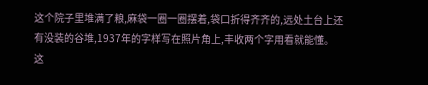这个院子里堆满了粮,麻袋一圈一圈摆着,袋口折得齐齐的,远处土台上还有没装的谷堆,1937年的字样写在照片角上,丰收两个字用看就能懂。
这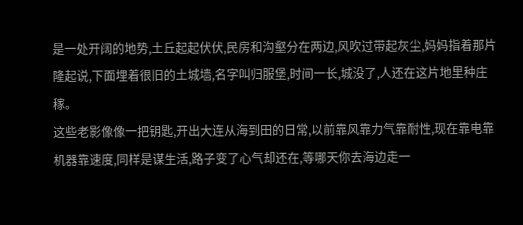是一处开阔的地势,土丘起起伏伏,民房和沟壑分在两边,风吹过带起灰尘,妈妈指着那片隆起说,下面埋着很旧的土城墙,名字叫归服堡,时间一长,城没了,人还在这片地里种庄稼。
这些老影像像一把钥匙,开出大连从海到田的日常,以前靠风靠力气靠耐性,现在靠电靠机器靠速度,同样是谋生活,路子变了心气却还在,等哪天你去海边走一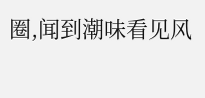圈,闻到潮味看见风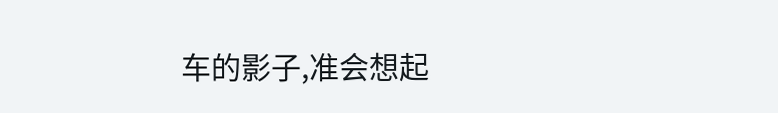车的影子,准会想起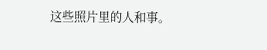这些照片里的人和事。